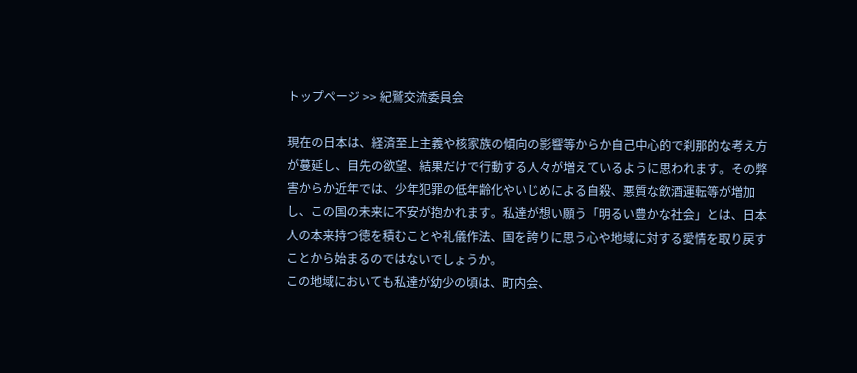トップページ >> 紀鷲交流委員会

現在の日本は、経済至上主義や核家族の傾向の影響等からか自己中心的で刹那的な考え方が蔓延し、目先の欲望、結果だけで行動する人々が増えているように思われます。その弊害からか近年では、少年犯罪の低年齢化やいじめによる自殺、悪質な飲酒運転等が増加し、この国の未来に不安が抱かれます。私達が想い願う「明るい豊かな社会」とは、日本人の本来持つ徳を積むことや礼儀作法、国を誇りに思う心や地域に対する愛情を取り戻すことから始まるのではないでしょうか。
この地域においても私達が幼少の頃は、町内会、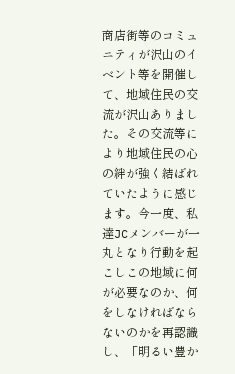商店街等のコミュニティが沢山のイベント等を開催して、地域住民の交流が沢山ありました。その交流等により地域住民の心の絆が強く結ばれていたように感じます。今一度、私達JCメンバーが一丸となり行動を起こしこの地域に何が必要なのか、何をしなければならないのかを再認識し、「明るい豊か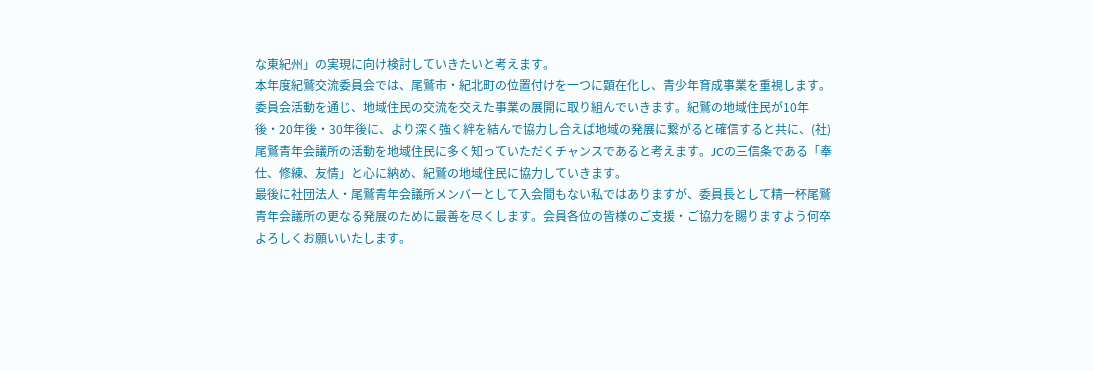な東紀州」の実現に向け検討していきたいと考えます。
本年度紀鷲交流委員会では、尾鷲市・紀北町の位置付けを一つに顕在化し、青少年育成事業を重視します。委員会活動を通じ、地域住民の交流を交えた事業の展開に取り組んでいきます。紀鷲の地域住民が10年後・20年後・30年後に、より深く強く絆を結んで協力し合えば地域の発展に繋がると確信すると共に、(社)尾鷲青年会議所の活動を地域住民に多く知っていただくチャンスであると考えます。JCの三信条である「奉仕、修練、友情」と心に納め、紀鷲の地域住民に協力していきます。
最後に社団法人・尾鷲青年会議所メンバーとして入会間もない私ではありますが、委員長として精一杯尾鷲青年会議所の更なる発展のために最善を尽くします。会員各位の皆様のご支援・ご協力を賜りますよう何卒よろしくお願いいたします。